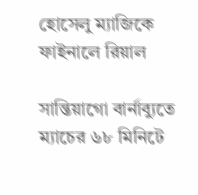হোসেলু ম্যাজিকে ফাইনালে রিয়াল

সান্তিয়াগো বার্নাব্যুতে ম্যাচের ৬৮ মিনিটে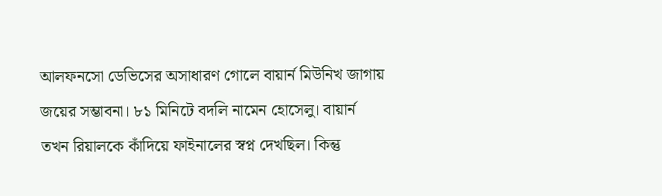আলফনসো ডেভিসের অসাধারণ গোলে বায়ার্ন মিউনিখ জাগায় জয়ের সম্ভাবনা। ৮১ মিনিটে বদলি নামেন হোসেলু। বায়ার্ন তখন রিয়ালকে কাঁদিয়ে ফাইনালের স্বপ্ন দেখছিল। কিন্তু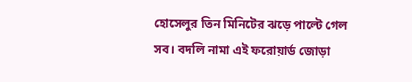হোসেলুর তিন মিনিটের ঝড়ে পাল্টে গেল সব। বদলি নামা এই ফরোয়ার্ড জোড়া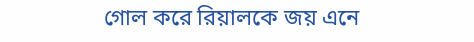গোল করে রিয়ালকে জয় এনে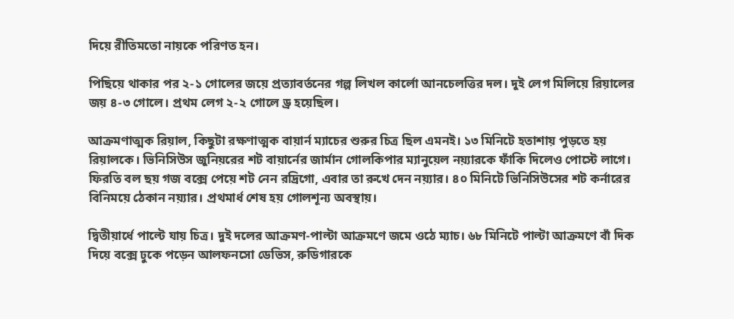দিয়ে রীতিমতো নায়কে পরিণত হন।

পিছিয়ে থাকার পর ২-১ গোলের জয়ে প্রত্যাবর্তনের গল্প লিখল কার্লো আনচেলত্তির দল। দুই লেগ মিলিয়ে রিয়ালের জয় ৪-৩ গোলে। প্রথম লেগ ২-২ গোলে ড্র হয়েছিল।

আক্রমণাত্মক রিয়াল, কিছুটা রক্ষণাত্মক বায়ার্ন ম্যাচের শুরুর চিত্র ছিল এমনই। ১৩ মিনিটে হতাশায় পুড়তে হয় রিয়ালকে। ভিনিসিউস জুনিয়রের শট বায়ার্নের জার্মান গোলকিপার ম্যানুয়েল নয়্যারকে ফাঁকি দিলেও পোস্টে লাগে। ফিরতি বল ছয় গজ বক্সে পেয়ে শট নেন রদ্রিগো, এবার তা রুখে দেন নয়্যার। ৪০ মিনিটে ভিনিসিউসের শট কর্নারের বিনিময়ে ঠেকান নয়্যার। প্রথমার্ধ শেষ হয় গোলশূন্য অবস্থায়।

দ্বিতীয়ার্ধে পাল্টে যায় চিত্র। দুই দলের আক্রমণ-পাল্টা আক্রমণে জমে ওঠে ম্যাচ। ৬৮ মিনিটে পাল্টা আক্রমণে বাঁ দিক দিয়ে বক্সে ঢুকে পড়েন আলফনসো ডেভিস, রুডিগারকে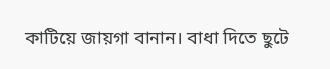কাটিয়ে জায়গা বানান। বাধা দিতে ছুটে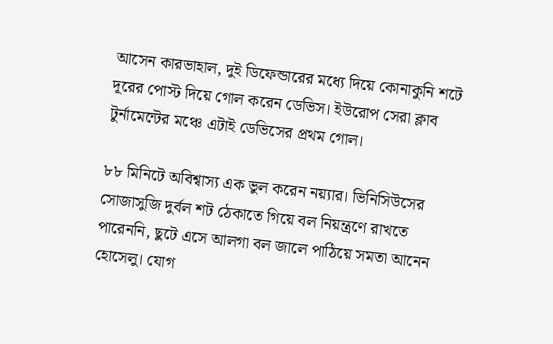আসেন কারভাহাল, দুই ডিফেন্ডারের মধ্যে দিয়ে কোনাকুনি শটে দূরের পোস্ট দিয়ে গোল করেন ডেভিস। ইউরোপ সেরা ক্লাব টুর্নামেন্টের মঞ্চে এটাই ডেভিসের প্রথম গোল।

৮৮ মিনিটে অবিশ্বাস্য এক ভুল করেন নয়্যার। ভিনিসিউসের সোজাসুজি দুর্বল শট ঠেকাতে গিয়ে বল নিয়ন্ত্রণে রাখতে পারেননি, ছুটে এসে আলগা বল জালে পাঠিয়ে সমতা আনেন হোসেলু। যোগ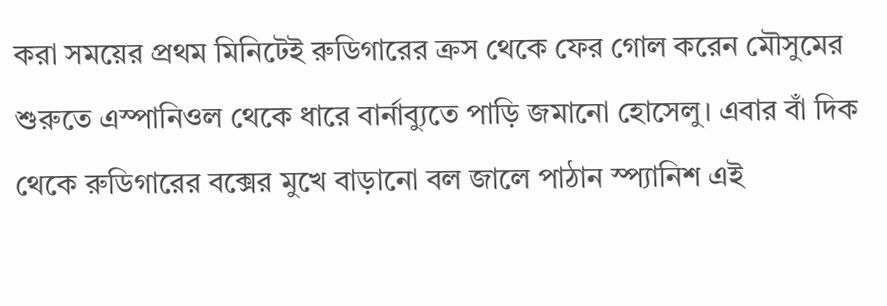করা সময়ের প্রথম মিনিটেই রুডিগারের ক্রস থেকে ফের গোল করেন মৌসুমের শুরুতে এস্পানিওল থেকে ধারে বার্নাব্যুতে পাড়ি জমানো হোসেলু। এবার বাঁ দিক থেকে রুডিগারের বক্সের মুখে বাড়ানো বল জালে পাঠান স্প্যানিশ এই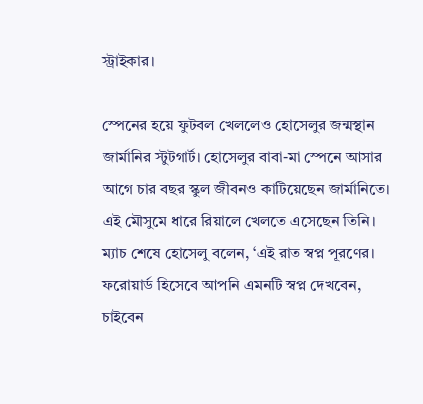স্ট্রাইকার।

স্পেনের হয়ে ফুটবল খেললেও হোসেলুর জন্মস্থান জার্মানির স্টুটগার্ট। হোসেলুর বাবা-মা স্পেনে আসার আগে চার বছর স্কুল জীবনও কাটিয়েছেন জার্মানিতে। এই মৌসুমে ধারে রিয়ালে খেলতে এসেছেন তিনি। ম্যাচ শেষে হোসেলু বলেন, ‘এই রাত স্বপ্ন পূরণের। ফরোয়ার্ড হিসেবে আপনি এমনটি স্বপ্ন দেখবেন, চাইবেন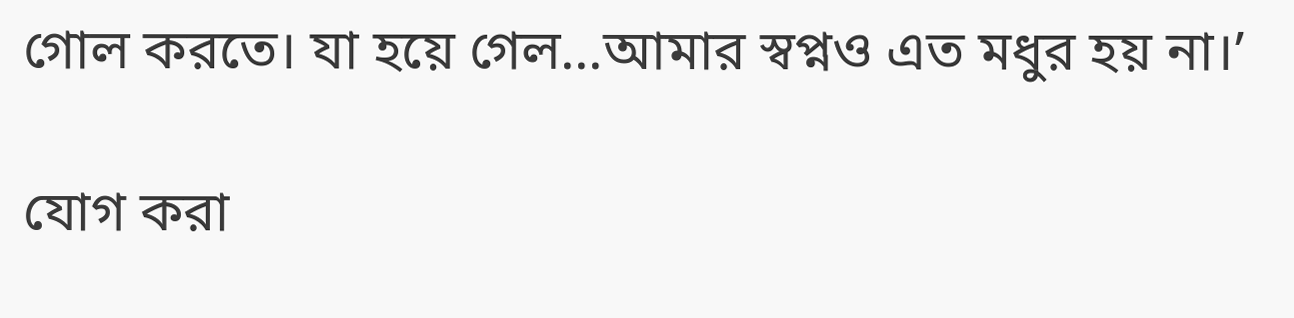গোল করতে। যা হয়ে গেল...আমার স্বপ্নও এত মধুর হয় না।’

যোগ করা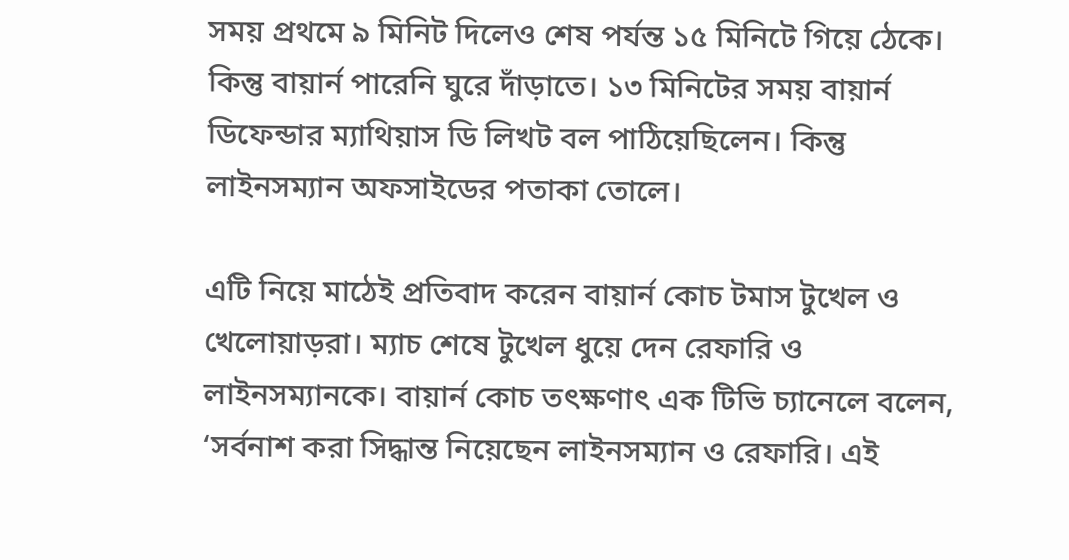সময় প্রথমে ৯ মিনিট দিলেও শেষ পর্যন্ত ১৫ মিনিটে গিয়ে ঠেকে। কিন্তু বায়ার্ন পারেনি ঘুরে দাঁড়াতে। ১৩ মিনিটের সময় বায়ার্ন ডিফেন্ডার ম্যাথিয়াস ডি লিখট বল পাঠিয়েছিলেন। কিন্তু লাইনসম্যান অফসাইডের পতাকা তোলে।

এটি নিয়ে মাঠেই প্রতিবাদ করেন বায়ার্ন কোচ টমাস টুখেল ও খেলোয়াড়রা। ম্যাচ শেষে টুখেল ধুয়ে দেন রেফারি ও লাইনসম্যানকে। বায়ার্ন কোচ তৎক্ষণাৎ এক টিভি চ্যানেলে বলেন, ‘সর্বনাশ করা সিদ্ধান্ত নিয়েছেন লাইনসম্যান ও রেফারি। এই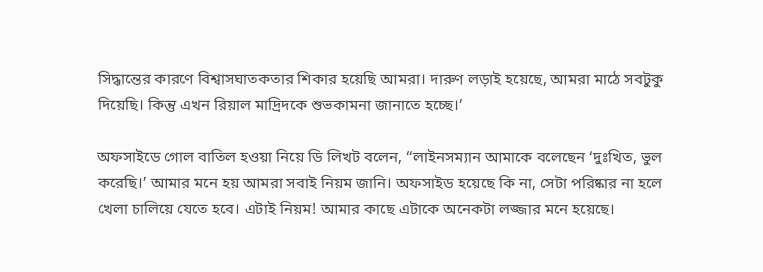সিদ্ধান্তের কারণে বিশ্বাসঘাতকতার শিকার হয়েছি আমরা। দারুণ লড়াই হয়েছে, আমরা মাঠে সবটুকু দিয়েছি। কিন্তু এখন রিয়াল মাদ্রিদকে শুভকামনা জানাতে হচ্ছে।’

অফসাইডে গোল বাতিল হওয়া নিয়ে ডি লিখট বলেন, ‘‘লাইনসম্যান আমাকে বলেছেন ‘দুঃখিত, ভুল করেছি।’ আমার মনে হয় আমরা সবাই নিয়ম জানি। অফসাইড হয়েছে কি না, সেটা পরিষ্কার না হলে খেলা চালিয়ে যেতে হবে। এটাই নিয়ম! আমার কাছে এটাকে অনেকটা লজ্জার মনে হয়েছে।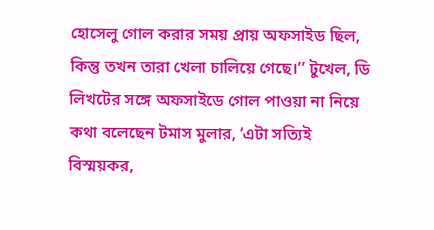হোসেলু গোল করার সময় প্রায় অফসাইড ছিল, কিন্তু তখন তারা খেলা চালিয়ে গেছে।’’ টুখেল, ডি লিখটের সঙ্গে অফসাইডে গোল পাওয়া না নিয়ে কথা বলেছেন টমাস মুলার, ‘এটা সত্যিই বিস্ময়কর,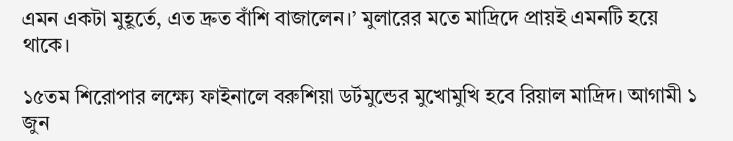এমন একটা মুহূর্তে, এত দ্রুত বাঁশি বাজালেন।’ মুলারের মতে মাদ্রিদে প্রায়ই এমনটি হয়ে থাকে।

১৫তম শিরোপার লক্ষ্যে ফাইনালে বরুশিয়া ডর্টমুন্ডের মুখোমুখি হবে রিয়াল মাদ্রিদ। আগামী ১ জুন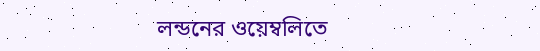লন্ডনের ওয়েম্বলিতে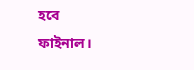হবে ফাইনাল।